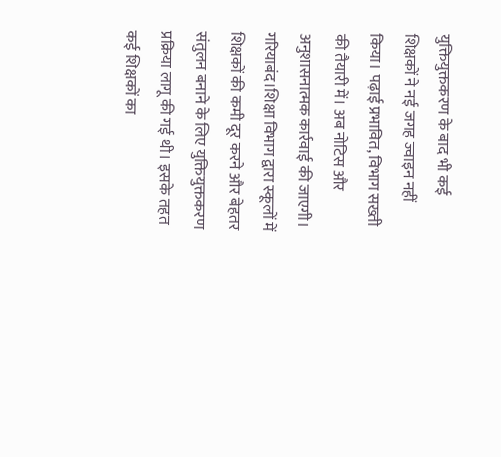युक्तियुक्तकरण के बाद भी कई शिक्षकों ने नई जगह ज्वाइन नहीं किया। पढ़ाई प्रभावित, विभाग सख्ती की तैयारी में। अब नोटिस और अनुशासनात्मक कार्रवाई की जाएगी।
गरियाबंद।शिक्षा विभाग द्वारा स्कूलों में शिक्षकों की कमी दूर करने और बेहतर संतुलन बनाने के लिए युक्तियुक्तकरण प्रक्रिया लागू की गई थी। इसके तहत कई शिक्षकों का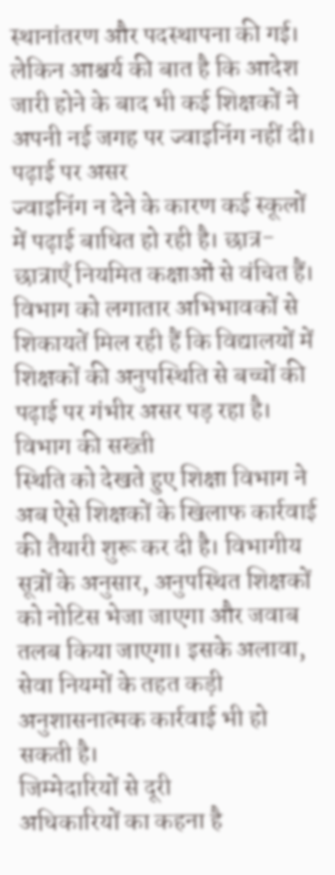स्थानांतरण और पदस्थापना की गई। लेकिन आश्चर्य की बात है कि आदेश जारी होने के बाद भी कई शिक्षकों ने अपनी नई जगह पर ज्वाइनिंग नहीं दी।
पढ़ाई पर असर
ज्वाइनिंग न देने के कारण कई स्कूलों में पढ़ाई बाधित हो रही है। छात्र-छात्राएँ नियमित कक्षाओं से वंचित हैं। विभाग को लगातार अभिभावकों से शिकायतें मिल रही हैं कि विद्यालयों में शिक्षकों की अनुपस्थिति से बच्चों की पढ़ाई पर गंभीर असर पड़ रहा है।
विभाग की सख्ती
स्थिति को देखते हुए शिक्षा विभाग ने अब ऐसे शिक्षकों के खिलाफ कार्रवाई की तैयारी शुरू कर दी है। विभागीय सूत्रों के अनुसार, अनुपस्थित शिक्षकों को नोटिस भेजा जाएगा और जवाब तलब किया जाएगा। इसके अलावा, सेवा नियमों के तहत कड़ी अनुशासनात्मक कार्रवाई भी हो सकती है।
जिम्मेदारियों से दूरी
अधिकारियों का कहना है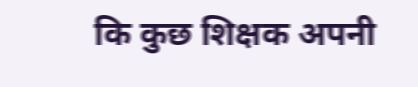कि कुछ शिक्षक अपनी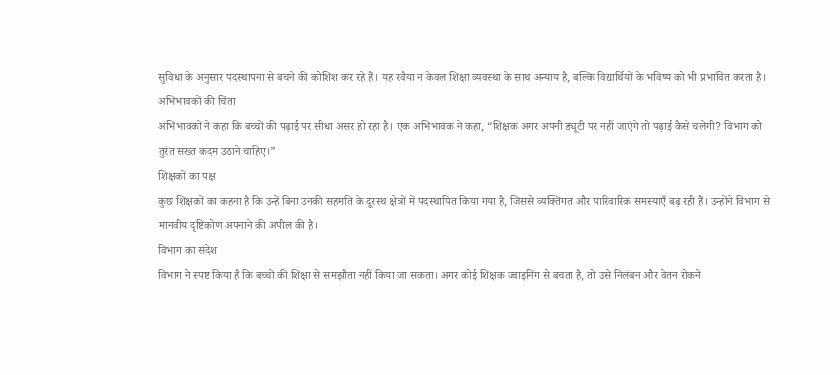सुविधा के अनुसार पदस्थापना से बचने की कोशिश कर रहे हैं। यह रवैया न केवल शिक्षा व्यवस्था के साथ अन्याय है, बल्कि विद्यार्थियों के भविष्य को भी प्रभावित करता है।
अभिभावकों की चिंता
अभिभावकों ने कहा कि बच्चों की पढ़ाई पर सीधा असर हो रहा है। एक अभिभावक ने कहा, “शिक्षक अगर अपनी ड्यूटी पर नहीं जाएंगे तो पढ़ाई कैसे चलेगी? विभाग को तुरंत सख्त कदम उठाने चाहिए।”
शिक्षकों का पक्ष
कुछ शिक्षकों का कहना है कि उन्हें बिना उनकी सहमति के दूरस्थ क्षेत्रों में पदस्थापित किया गया है, जिससे व्यक्तिगत और पारिवारिक समस्याएँ बढ़ रही हैं। उन्होंने विभाग से मानवीय दृष्टिकोण अपनाने की अपील की है।
विभाग का संदेश
विभाग ने स्पष्ट किया है कि बच्चों की शिक्षा से समझौता नहीं किया जा सकता। अगर कोई शिक्षक ज्वाइनिंग से बचता है, तो उसे निलंबन और वेतन रोकने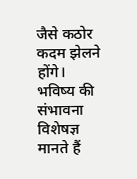जैसे कठोर कदम झेलने होंगे।
भविष्य की संभावना
विशेषज्ञ मानते हैं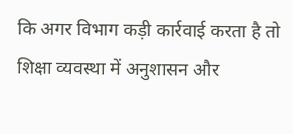कि अगर विभाग कड़ी कार्रवाई करता है तो शिक्षा व्यवस्था में अनुशासन और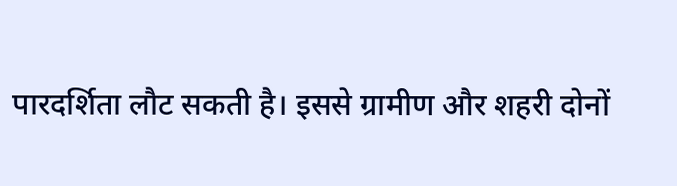पारदर्शिता लौट सकती है। इससे ग्रामीण और शहरी दोनों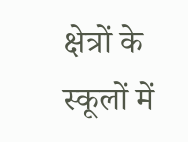क्षेत्रों के स्कूलों में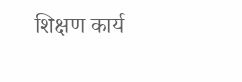शिक्षण कार्य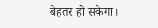बेहतर हो सकेगा।